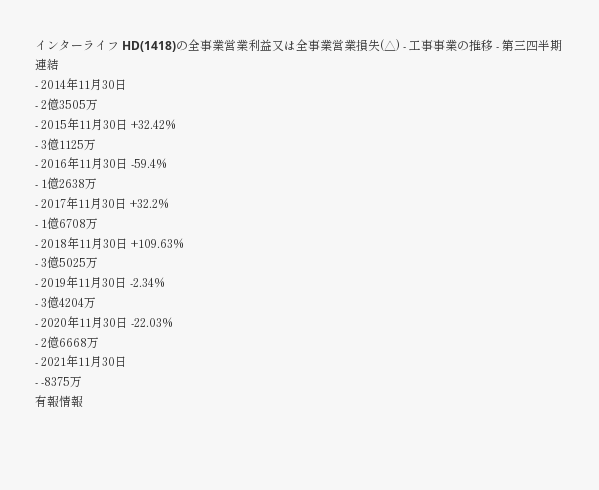インターライフ HD(1418)の全事業営業利益又は全事業営業損失(△) - 工事事業の推移 - 第三四半期
連結
- 2014年11月30日
- 2億3505万
- 2015年11月30日 +32.42%
- 3億1125万
- 2016年11月30日 -59.4%
- 1億2638万
- 2017年11月30日 +32.2%
- 1億6708万
- 2018年11月30日 +109.63%
- 3億5025万
- 2019年11月30日 -2.34%
- 3億4204万
- 2020年11月30日 -22.03%
- 2億6668万
- 2021年11月30日
- -8375万
有報情報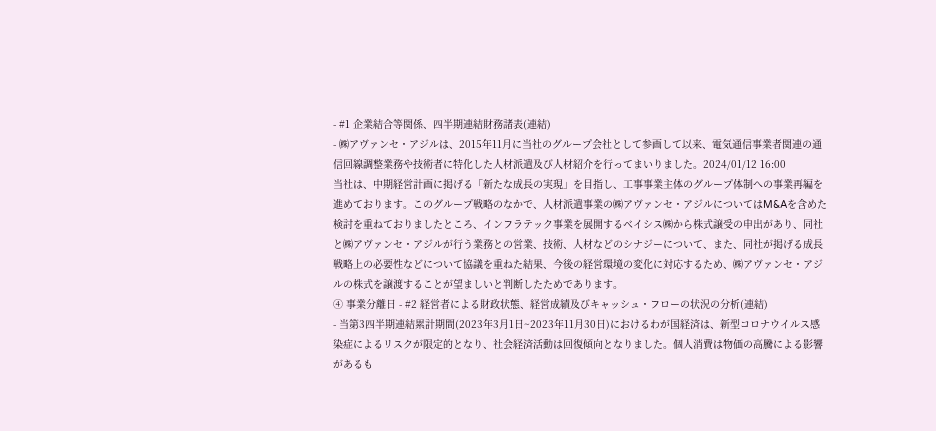- #1 企業結合等関係、四半期連結財務諸表(連結)
- ㈱アヴァンセ・アジルは、2015年11月に当社のグループ会社として参画して以来、電気通信事業者関連の通信回線調整業務や技術者に特化した人材派遣及び人材紹介を行ってまいりました。2024/01/12 16:00
当社は、中期経営計画に掲げる「新たな成長の実現」を目指し、工事事業主体のグループ体制への事業再編を進めております。このグループ戦略のなかで、人材派遣事業の㈱アヴァンセ・アジルについてはM&Aを含めた検討を重ねておりましたところ、インフラテック事業を展開するベイシス㈱から株式譲受の申出があり、同社と㈱アヴァンセ・アジルが行う業務との営業、技術、人材などのシナジーについて、また、同社が掲げる成長戦略上の必要性などについて協議を重ねた結果、今後の経営環境の変化に対応するため、㈱アヴァンセ・アジルの株式を譲渡することが望ましいと判断したためであります。
④ 事業分離日 - #2 経営者による財政状態、経営成績及びキャッシュ・フローの状況の分析(連結)
- 当第3四半期連結累計期間(2023年3月1日~2023年11月30日)におけるわが国経済は、新型コロナウイルス感染症によるリスクが限定的となり、社会経済活動は回復傾向となりました。個人消費は物価の高騰による影響があるも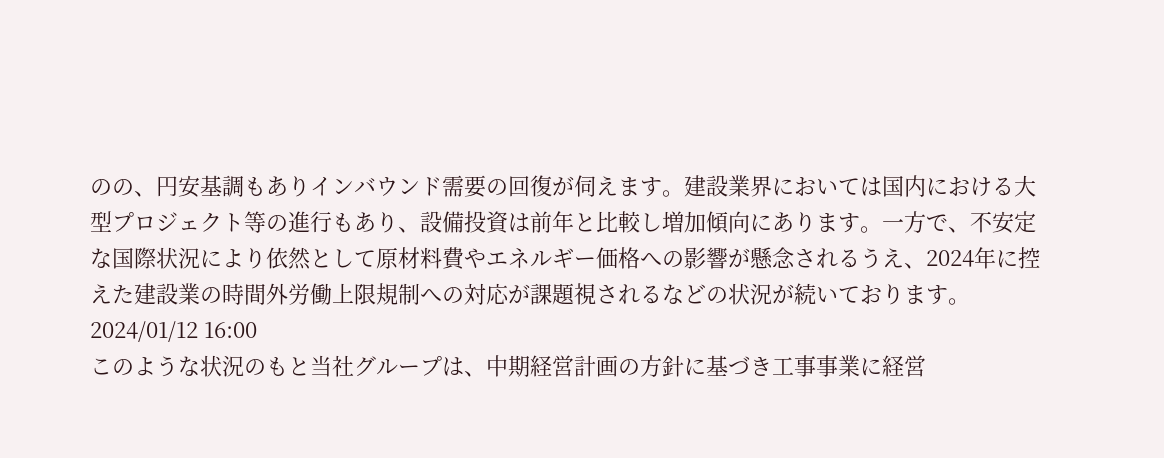のの、円安基調もありインバウンド需要の回復が伺えます。建設業界においては国内における大型プロジェクト等の進行もあり、設備投資は前年と比較し増加傾向にあります。一方で、不安定な国際状況により依然として原材料費やエネルギー価格への影響が懸念されるうえ、2024年に控えた建設業の時間外労働上限規制への対応が課題視されるなどの状況が続いております。2024/01/12 16:00
このような状況のもと当社グループは、中期経営計画の方針に基づき工事事業に経営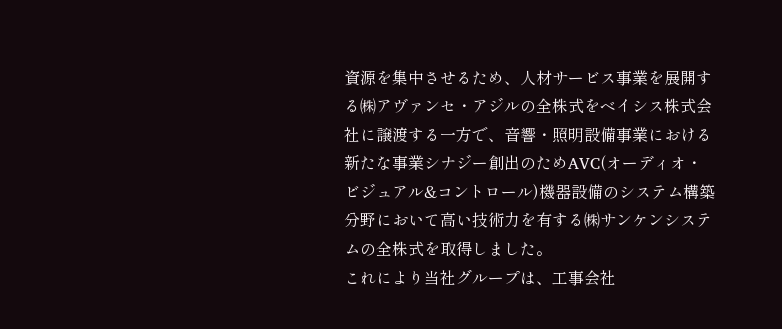資源を集中させるため、人材サービス事業を展開する㈱アヴァンセ・アジルの全株式をベイシス株式会社に譲渡する一方で、音響・照明設備事業における新たな事業シナジー創出のためAVC(オーディオ・ビジュアル&コントロール)機器設備のシステム構築分野において高い技術力を有する㈱サンケンシステムの全株式を取得しました。
これにより当社グループは、工事会社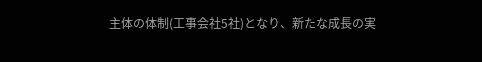主体の体制(工事会社5社)となり、新たな成長の実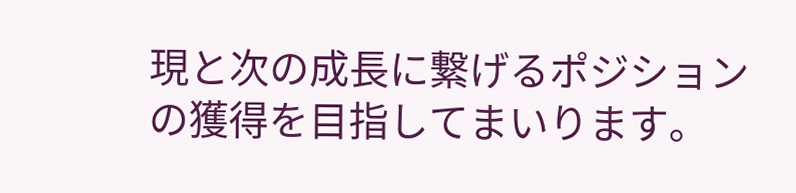現と次の成長に繋げるポジションの獲得を目指してまいります。